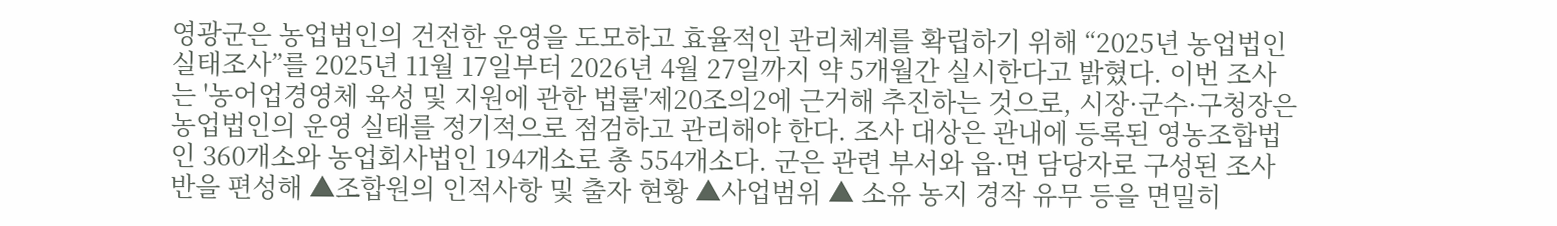영광군은 농업법인의 건전한 운영을 도모하고 효율적인 관리체계를 확립하기 위해 “2025년 농업법인 실태조사”를 2025년 11월 17일부터 2026년 4월 27일까지 약 5개월간 실시한다고 밝혔다. 이번 조사는 '농어업경영체 육성 및 지원에 관한 법률'제20조의2에 근거해 추진하는 것으로, 시장·군수·구청장은 농업법인의 운영 실태를 정기적으로 점검하고 관리해야 한다. 조사 대상은 관내에 등록된 영농조합법인 360개소와 농업회사법인 194개소로 총 554개소다. 군은 관련 부서와 읍·면 담당자로 구성된 조사반을 편성해 ▲조합원의 인적사항 및 출자 현황 ▲사업범위 ▲ 소유 농지 경작 유무 등을 면밀히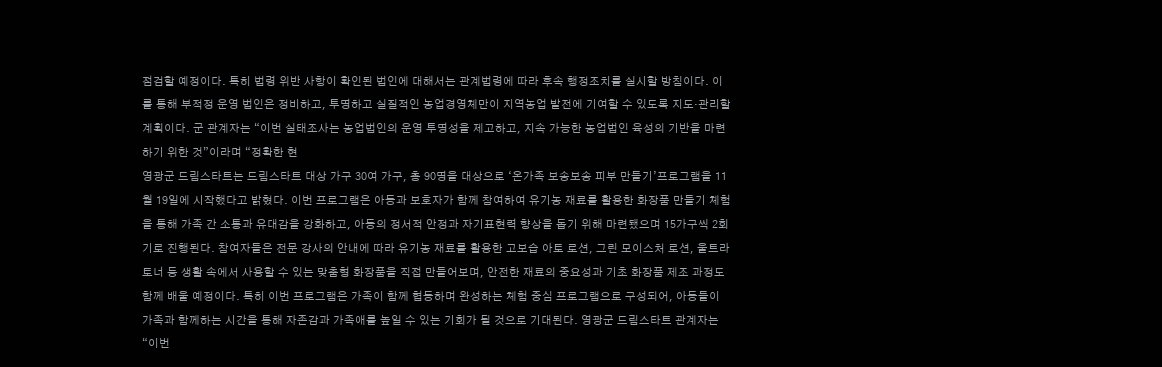점검할 예정이다. 특히 법령 위반 사항이 확인된 법인에 대해서는 관계법령에 따라 후속 행정조치를 실시할 방침이다. 이를 통해 부적정 운영 법인은 정비하고, 투명하고 실질적인 농업경영체만이 지역농업 발전에 기여할 수 있도록 지도·관리할 계획이다. 군 관계자는 “이번 실태조사는 농업법인의 운영 투명성을 제고하고, 지속 가능한 농업법인 육성의 기반을 마련하기 위한 것”이라며 “정확한 현
영광군 드림스타트는 드림스타트 대상 가구 30여 가구, 총 90명을 대상으로 ‘온가족 보송보송 피부 만들기’프로그램을 11월 19일에 시작했다고 밝혔다. 이번 프로그램은 아동과 보호자가 함께 참여하여 유기농 재료를 활용한 화장품 만들기 체험을 통해 가족 간 소통과 유대감을 강화하고, 아동의 정서적 안정과 자기표현력 향상을 돕기 위해 마련됐으며 15가구씩 2회기로 진행된다. 참여자들은 전문 강사의 안내에 따라 유기농 재료를 활용한 고보습 아토 로션, 그린 모이스처 로션, 울트라 토너 등 생활 속에서 사용할 수 있는 맞춤형 화장품을 직접 만들어보며, 안전한 재료의 중요성과 기초 화장품 제조 과정도 함께 배울 예정이다. 특히 이번 프로그램은 가족이 함께 협동하며 완성하는 체험 중심 프로그램으로 구성되어, 아동들이 가족과 함께하는 시간을 통해 자존감과 가족애를 높일 수 있는 기회가 될 것으로 기대된다. 영광군 드림스타트 관계자는 “이번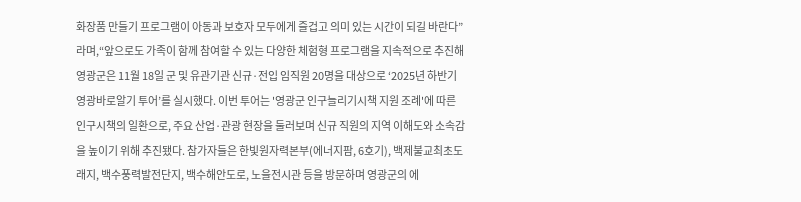화장품 만들기 프로그램이 아동과 보호자 모두에게 즐겁고 의미 있는 시간이 되길 바란다”라며,“앞으로도 가족이 함께 참여할 수 있는 다양한 체험형 프로그램을 지속적으로 추진해
영광군은 11월 18일 군 및 유관기관 신규·전입 임직원 20명을 대상으로 ‘2025년 하반기 영광바로알기 투어’를 실시했다. 이번 투어는 '영광군 인구늘리기시책 지원 조례'에 따른 인구시책의 일환으로, 주요 산업·관광 현장을 둘러보며 신규 직원의 지역 이해도와 소속감을 높이기 위해 추진됐다. 참가자들은 한빛원자력본부(에너지팜, 6호기), 백제불교최초도래지, 백수풍력발전단지, 백수해안도로, 노을전시관 등을 방문하며 영광군의 에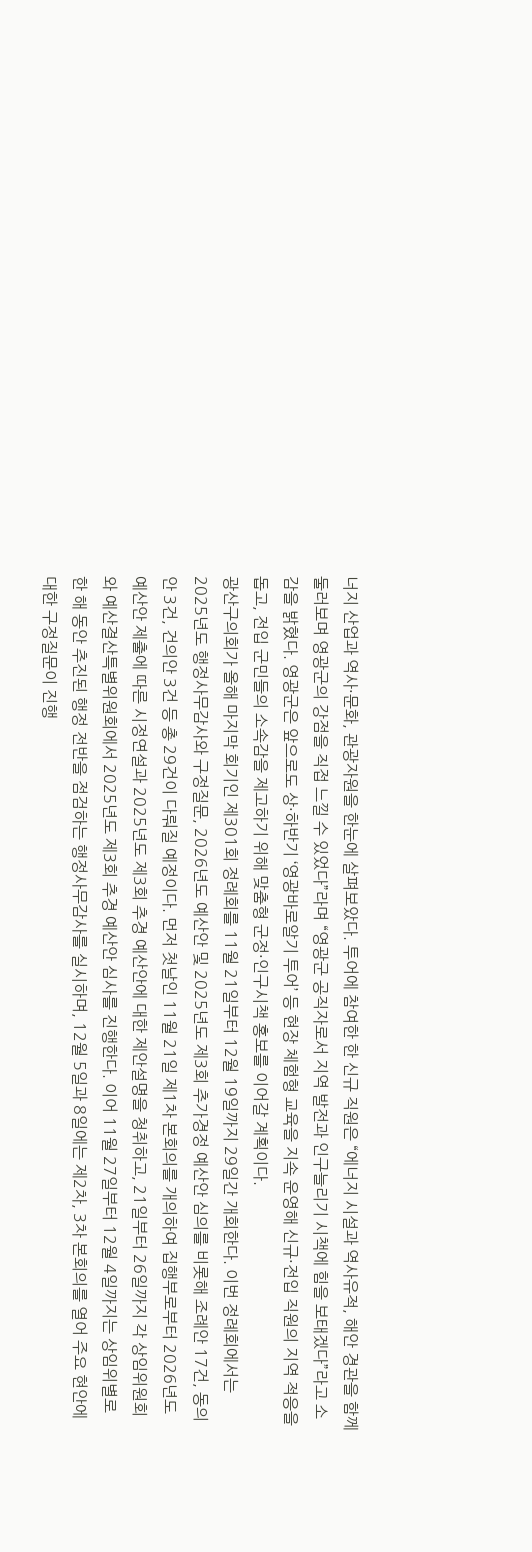너지 산업과 역사·문화, 관광자원을 한눈에 살펴보았다. 투어에 참여한 한 신규 직원은 “에너지 시설과 역사유적, 해안 경관을 함께 둘러보며 영광군의 강점을 직접 느낄 수 있었다”라며 “영광군 공직자로서 지역 발전과 인구늘리기 시책에 힘을 보태겠다”라고 소감을 밝혔다. 영광군은 앞으로도 상·하반기 ‘영광바로알기 투어’ 등 현장 체험형 교육을 지속 운영해 신규·전입 직원의 지역 적응을 돕고, 전입 군민들의 소속감을 제고하기 위해 맞춤형 군정·인구시책 홍보를 이어갈 계획이다.
광산구의회가 올해 마지막 회기인 제301회 정례회를 11월 21일부터 12월 19일까지 29일간 개회한다. 이번 정례회에서는 2025년도 행정사무감사와 구정질문, 2026년도 예산안 및 2025년도 제3회 추가경정 예산안 심의를 비롯해 조례안 17건, 동의안 3건, 건의안 3건 등 총 29건이 다뤄질 예정이다. 먼저 첫날인 11월 21일 제1차 본회의를 개의하여 집행부로부터 2026년도 예산안 제출에 따른 시정연설과 2025년도 제3회 추경 예산안에 대한 제안설명을 청취하고, 21일부터 26일까지 각 상임위원회와 예산결산특별위원회에서 2025년도 제3회 추경 예산안 심사를 진행한다. 이어 11월 27일부터 12월 4일까지는 상임위별로 한 해 동안 추진된 행정 전반을 점검하는 행정사무감사를 실시하며, 12월 5일과 8일에는 제2차, 3차 본회의를 열어 주요 현안에 대한 구정질문이 진행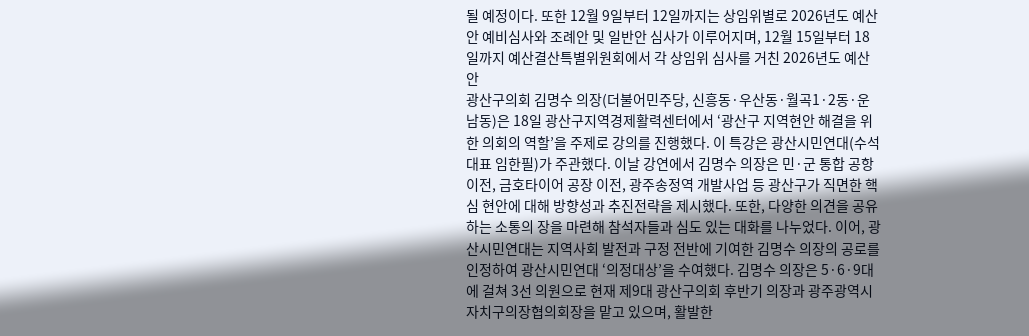될 예정이다. 또한 12월 9일부터 12일까지는 상임위별로 2026년도 예산안 예비심사와 조례안 및 일반안 심사가 이루어지며, 12월 15일부터 18일까지 예산결산특별위원회에서 각 상임위 심사를 거친 2026년도 예산안
광산구의회 김명수 의장(더불어민주당, 신흥동·우산동·월곡1·2동·운남동)은 18일 광산구지역경제활력센터에서 ‘광산구 지역현안 해결을 위한 의회의 역할’을 주제로 강의를 진행했다. 이 특강은 광산시민연대(수석대표 임한필)가 주관했다. 이날 강연에서 김명수 의장은 민·군 통합 공항 이전, 금호타이어 공장 이전, 광주송정역 개발사업 등 광산구가 직면한 핵심 현안에 대해 방향성과 추진전략을 제시했다. 또한, 다양한 의견을 공유하는 소통의 장을 마련해 참석자들과 심도 있는 대화를 나누었다. 이어, 광산시민연대는 지역사회 발전과 구정 전반에 기여한 김명수 의장의 공로를 인정하여 광산시민연대 ‘의정대상’을 수여했다. 김명수 의장은 5·6·9대에 걸쳐 3선 의원으로 현재 제9대 광산구의회 후반기 의장과 광주광역시자치구의장협의회장을 맡고 있으며, 활발한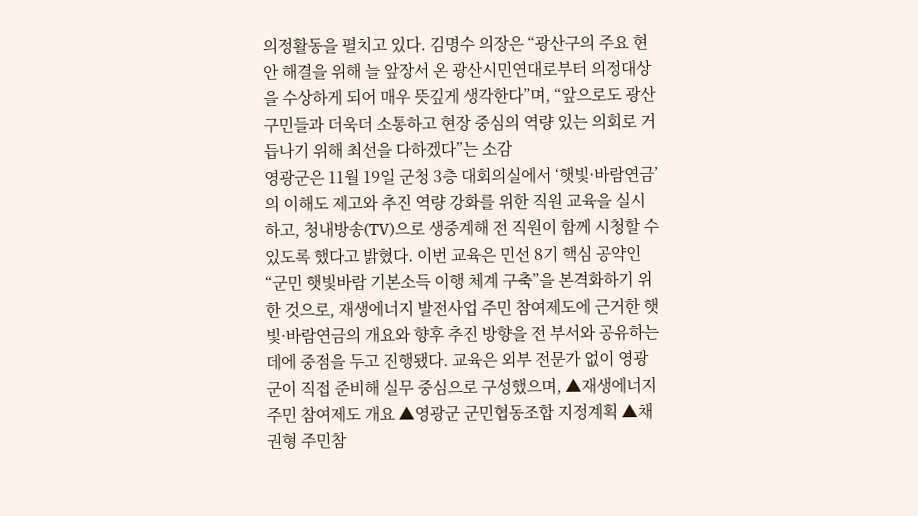의정활동을 펼치고 있다. 김명수 의장은 “광산구의 주요 현안 해결을 위해 늘 앞장서 온 광산시민연대로부터 의정대상을 수상하게 되어 매우 뜻깊게 생각한다”며, “앞으로도 광산구민들과 더욱더 소통하고 현장 중심의 역량 있는 의회로 거듭나기 위해 최선을 다하겠다”는 소감
영광군은 11월 19일 군청 3층 대회의실에서 ‘햇빛·바람연금’의 이해도 제고와 추진 역량 강화를 위한 직원 교육을 실시하고, 청내방송(TV)으로 생중계해 전 직원이 함께 시청할 수 있도록 했다고 밝혔다. 이번 교육은 민선 8기 핵심 공약인 “군민 햇빛바람 기본소득 이행 체계 구축”을 본격화하기 위한 것으로, 재생에너지 발전사업 주민 참여제도에 근거한 햇빛·바람연금의 개요와 향후 추진 방향을 전 부서와 공유하는 데에 중점을 두고 진행됐다. 교육은 외부 전문가 없이 영광군이 직접 준비해 실무 중심으로 구성했으며, ▲재생에너지 주민 참여제도 개요 ▲영광군 군민협동조합 지정계획 ▲채권형 주민참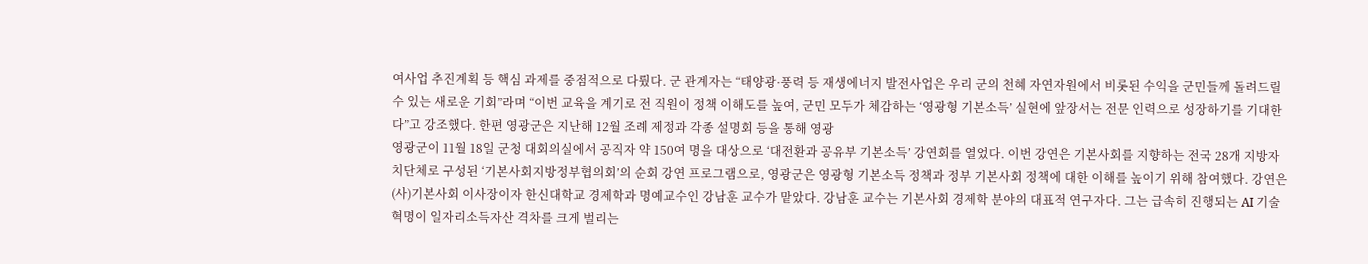여사업 추진계획 등 핵심 과제를 중점적으로 다뤘다. 군 관계자는 “태양광·풍력 등 재생에너지 발전사업은 우리 군의 천혜 자연자원에서 비롯된 수익을 군민들께 돌려드릴 수 있는 새로운 기회”라며 “이번 교육을 계기로 전 직원이 정책 이해도를 높여, 군민 모두가 체감하는 ‘영광형 기본소득’ 실현에 앞장서는 전문 인력으로 성장하기를 기대한다”고 강조했다. 한편 영광군은 지난해 12월 조례 제정과 각종 설명회 등을 통해 영광
영광군이 11월 18일 군청 대회의실에서 공직자 약 150여 명을 대상으로 ‘대전환과 공유부 기본소득’ 강연회를 열었다. 이번 강연은 기본사회를 지향하는 전국 28개 지방자치단체로 구성된 ‘기본사회지방정부협의회’의 순회 강연 프로그램으로, 영광군은 영광형 기본소득 정책과 정부 기본사회 정책에 대한 이해를 높이기 위해 참여했다. 강연은 (사)기본사회 이사장이자 한신대학교 경제학과 명예교수인 강남훈 교수가 맡았다. 강남훈 교수는 기본사회 경제학 분야의 대표적 연구자다. 그는 급속히 진행되는 AI 기술 혁명이 일자리소득자산 격차를 크게 벌리는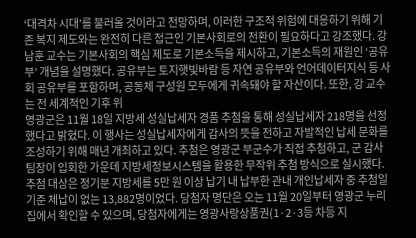‘대격차 시대’를 불러올 것이라고 전망하며, 이러한 구조적 위험에 대응하기 위해 기존 복지 제도와는 완전히 다른 접근인 기본사회로의 전환이 필요하다고 강조했다. 강남훈 교수는 기본사회의 핵심 제도로 기본소득을 제시하고, 기본소득의 재원인 ‘공유부’ 개념을 설명했다. 공유부는 토지햇빛바람 등 자연 공유부와 언어데이터지식 등 사회 공유부를 포함하며, 공동체 구성원 모두에게 귀속돼야 할 자산이다. 또한, 강 교수는 전 세계적인 기후 위
영광군은 11월 18일 지방세 성실납세자 경품 추첨을 통해 성실납세자 218명을 선정했다고 밝혔다. 이 행사는 성실납세자에게 감사의 뜻을 전하고 자발적인 납세 문화를 조성하기 위해 매년 개최하고 있다. 추첨은 영광군 부군수가 직접 추첨하고, 군 감사팀장이 입회한 가운데 지방세정보시스템을 활용한 무작위 추첨 방식으로 실시했다. 추첨 대상은 정기분 지방세를 5만 원 이상 납기 내 납부한 관내 개인납세자 중 추첨일 기준 체납이 없는 13,882명이었다. 당첨자 명단은 오는 11월 20일부터 영광군 누리집에서 확인할 수 있으며, 당첨자에게는 영광사랑상품권(1·2·3등 차등 지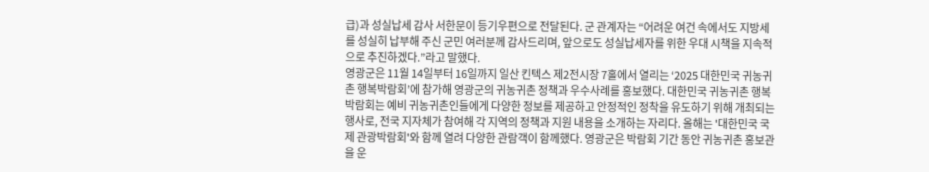급)과 성실납세 감사 서한문이 등기우편으로 전달된다. 군 관계자는 “어려운 여건 속에서도 지방세를 성실히 납부해 주신 군민 여러분께 감사드리며, 앞으로도 성실납세자를 위한 우대 시책을 지속적으로 추진하겠다.”라고 말했다.
영광군은 11월 14일부터 16일까지 일산 킨텍스 제2전시장 7홀에서 열리는 ‘2025 대한민국 귀농귀촌 행복박람회’에 참가해 영광군의 귀농귀촌 정책과 우수사례를 홍보했다. 대한민국 귀농귀촌 행복박람회는 예비 귀농귀촌인들에게 다양한 정보를 제공하고 안정적인 정착을 유도하기 위해 개최되는 행사로, 전국 지자체가 참여해 각 지역의 정책과 지원 내용을 소개하는 자리다. 올해는 '대한민국 국제 관광박람회'와 함께 열려 다양한 관람객이 함께했다. 영광군은 박람회 기간 동안 귀농귀촌 홍보관을 운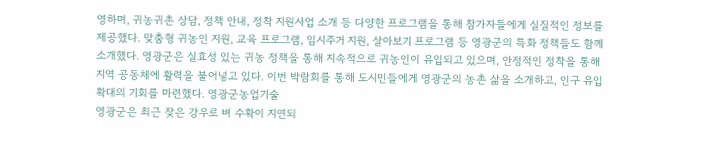영하며, 귀농귀촌 상담, 정책 안내, 정착 지원사업 소개 등 다양한 프로그램을 통해 참가자들에게 실질적인 정보를 제공했다. 맞춤형 귀농인 지원, 교육 프로그램, 임시주거 지원, 살아보기 프로그램 등 영광군의 특화 정책들도 함께 소개했다. 영광군은 실효성 있는 귀농 정책을 통해 지속적으로 귀농인이 유입되고 있으며, 안정적인 정착을 통해 지역 공동체에 활력을 불어넣고 있다. 이번 박람회를 통해 도시민들에게 영광군의 농촌 삶을 소개하고, 인구 유입 확대의 기회를 마련했다. 영광군농업기술
영광군은 최근 잦은 강우로 벼 수확이 지연되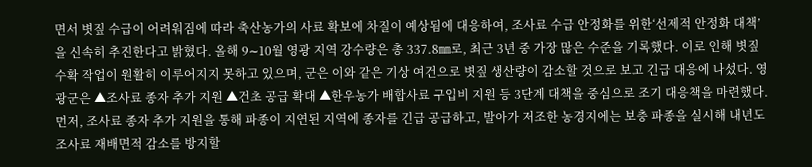면서 볏짚 수급이 어려워짐에 따라 축산농가의 사료 확보에 차질이 예상됨에 대응하여, 조사료 수급 안정화를 위한‘선제적 안정화 대책’을 신속히 추진한다고 밝혔다. 올해 9∼10월 영광 지역 강수량은 총 337.8㎜로, 최근 3년 중 가장 많은 수준을 기록했다. 이로 인해 볏짚 수확 작업이 원활히 이루어지지 못하고 있으며, 군은 이와 같은 기상 여건으로 볏짚 생산량이 감소할 것으로 보고 긴급 대응에 나섰다. 영광군은 ▲조사료 종자 추가 지원 ▲건초 공급 확대 ▲한우농가 배합사료 구입비 지원 등 3단계 대책을 중심으로 조기 대응책을 마련했다. 먼저, 조사료 종자 추가 지원을 통해 파종이 지연된 지역에 종자를 긴급 공급하고, 발아가 저조한 농경지에는 보충 파종을 실시해 내년도 조사료 재배면적 감소를 방지할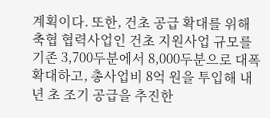계획이다. 또한, 건초 공급 확대를 위해 축협 협력사업인 건초 지원사업 규모를 기존 3,700두분에서 8,000두분으로 대폭 확대하고, 총사업비 8억 원을 투입해 내년 초 조기 공급을 추진한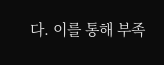다. 이를 통해 부족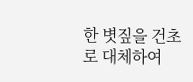한 볏짚을 건초로 대체하여